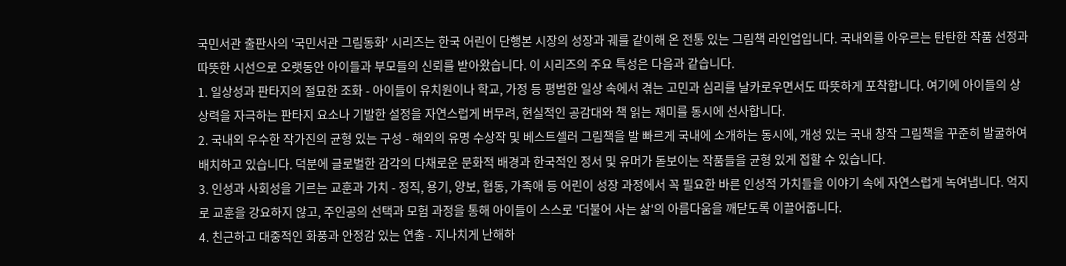국민서관 출판사의 '국민서관 그림동화' 시리즈는 한국 어린이 단행본 시장의 성장과 궤를 같이해 온 전통 있는 그림책 라인업입니다. 국내외를 아우르는 탄탄한 작품 선정과 따뜻한 시선으로 오랫동안 아이들과 부모들의 신뢰를 받아왔습니다. 이 시리즈의 주요 특성은 다음과 같습니다.
1. 일상성과 판타지의 절묘한 조화 - 아이들이 유치원이나 학교, 가정 등 평범한 일상 속에서 겪는 고민과 심리를 날카로우면서도 따뜻하게 포착합니다. 여기에 아이들의 상상력을 자극하는 판타지 요소나 기발한 설정을 자연스럽게 버무려, 현실적인 공감대와 책 읽는 재미를 동시에 선사합니다.
2. 국내외 우수한 작가진의 균형 있는 구성 - 해외의 유명 수상작 및 베스트셀러 그림책을 발 빠르게 국내에 소개하는 동시에, 개성 있는 국내 창작 그림책을 꾸준히 발굴하여 배치하고 있습니다. 덕분에 글로벌한 감각의 다채로운 문화적 배경과 한국적인 정서 및 유머가 돋보이는 작품들을 균형 있게 접할 수 있습니다.
3. 인성과 사회성을 기르는 교훈과 가치 - 정직, 용기, 양보, 협동, 가족애 등 어린이 성장 과정에서 꼭 필요한 바른 인성적 가치들을 이야기 속에 자연스럽게 녹여냅니다. 억지로 교훈을 강요하지 않고, 주인공의 선택과 모험 과정을 통해 아이들이 스스로 '더불어 사는 삶'의 아름다움을 깨닫도록 이끌어줍니다.
4. 친근하고 대중적인 화풍과 안정감 있는 연출 - 지나치게 난해하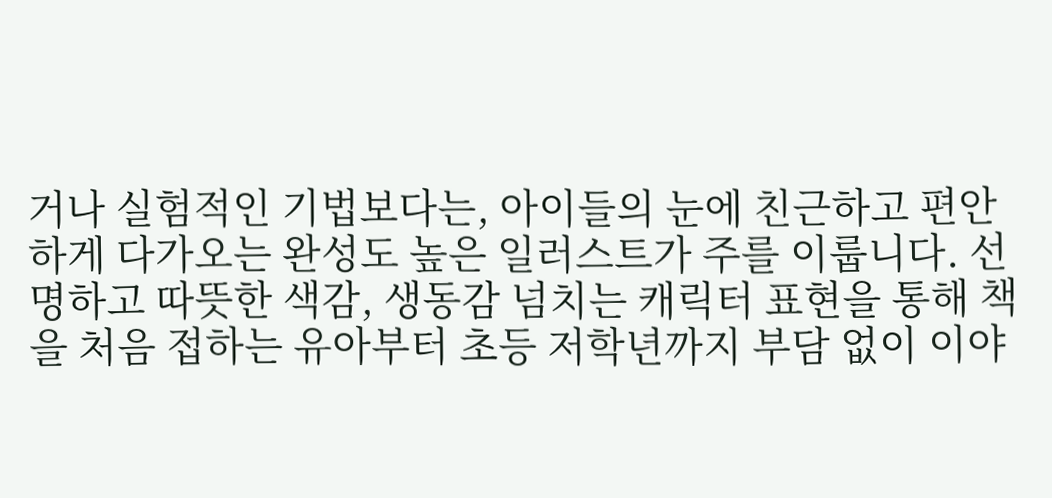거나 실험적인 기법보다는, 아이들의 눈에 친근하고 편안하게 다가오는 완성도 높은 일러스트가 주를 이룹니다. 선명하고 따뜻한 색감, 생동감 넘치는 캐릭터 표현을 통해 책을 처음 접하는 유아부터 초등 저학년까지 부담 없이 이야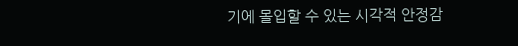기에 몰입할 수 있는 시각적 안정감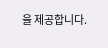을 제공합니다.